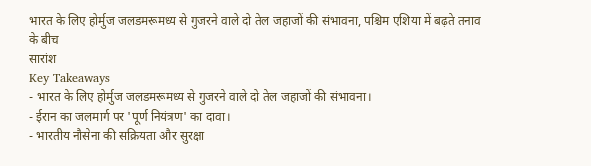भारत के लिए होर्मुज जलडमरूमध्य से गुजरने वाले दो तेल जहाजों की संभावना, पश्चिम एशिया में बढ़ते तनाव के बीच
सारांश
Key Takeaways
- भारत के लिए होर्मुज जलडमरूमध्य से गुजरने वाले दो तेल जहाजों की संभावना।
- ईरान का जलमार्ग पर 'पूर्ण नियंत्रण' का दावा।
- भारतीय नौसेना की सक्रियता और सुरक्षा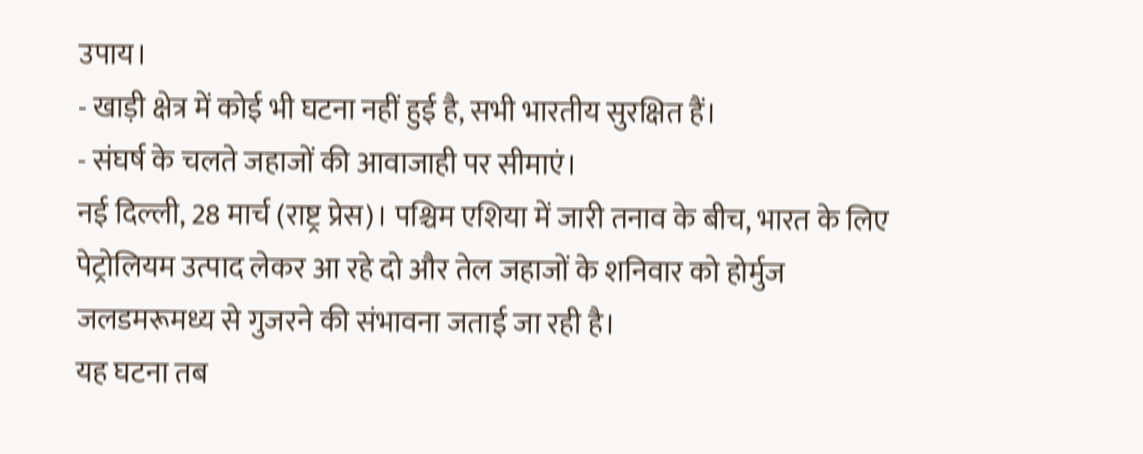उपाय।
- खाड़ी क्षेत्र में कोई भी घटना नहीं हुई है, सभी भारतीय सुरक्षित हैं।
- संघर्ष के चलते जहाजों की आवाजाही पर सीमाएं।
नई दिल्ली, 28 मार्च (राष्ट्र प्रेस)। पश्चिम एशिया में जारी तनाव के बीच, भारत के लिए पेट्रोलियम उत्पाद लेकर आ रहे दो और तेल जहाजों के शनिवार को होर्मुज जलडमरूमध्य से गुजरने की संभावना जताई जा रही है।
यह घटना तब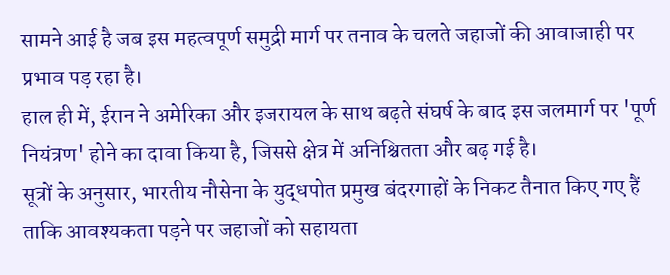सामने आई है जब इस महत्वपूर्ण समुद्री मार्ग पर तनाव के चलते जहाजों की आवाजाही पर प्रभाव पड़ रहा है।
हाल ही में, ईरान ने अमेरिका और इजरायल के साथ बढ़ते संघर्ष के बाद इस जलमार्ग पर 'पूर्ण नियंत्रण' होने का दावा किया है, जिससे क्षेत्र में अनिश्चितता और बढ़ गई है।
सूत्रों के अनुसार, भारतीय नौसेना के युद्धपोत प्रमुख बंदरगाहों के निकट तैनात किए गए हैं ताकि आवश्यकता पड़ने पर जहाजों को सहायता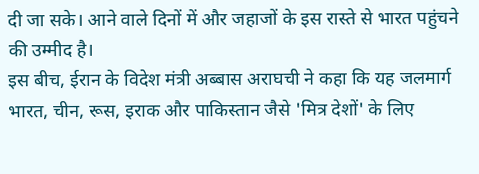दी जा सके। आने वाले दिनों में और जहाजों के इस रास्ते से भारत पहुंचने की उम्मीद है।
इस बीच, ईरान के विदेश मंत्री अब्बास अराघची ने कहा कि यह जलमार्ग भारत, चीन, रूस, इराक और पाकिस्तान जैसे 'मित्र देशों' के लिए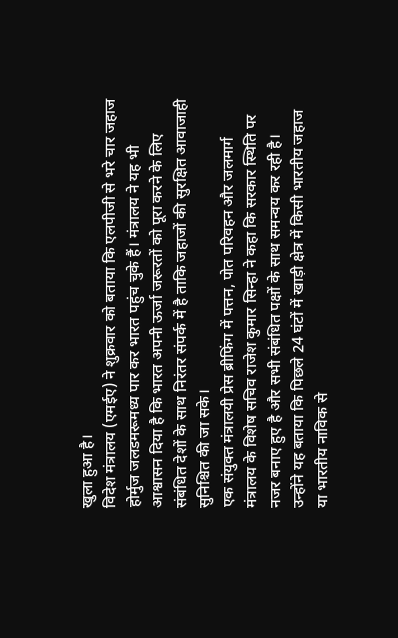खुला हुआ है।
विदेश मंत्रालय (एमईए) ने शुक्रवार को बताया कि एलपीजी से भरे चार जहाज होर्मुज जलडमरूमध्य पार कर भारत पहुंच चुके हैं। मंत्रालय ने यह भी आश्वासन दिया है कि भारत अपनी ऊर्जा जरूरतों को पूरा करने के लिए संबंधित देशों के साथ निरंतर संपर्क में है ताकि जहाजों की सुरक्षित आवाजाही सुनिश्चित की जा सके।
एक संयुक्त मंत्रालयी प्रेस ब्रीफिंग में पत्तन, पोत परिवहन और जलमार्ग मंत्रालय के विशेष सचिव राजेश कुमार सिन्हा ने कहा कि सरकार स्थिति पर नजर बनाए हुए है और सभी संबंधित पक्षों के साथ समन्वय कर रही है।
उन्होंने यह बताया कि पिछले 24 घंटों में खाड़ी क्षेत्र में किसी भारतीय जहाज या भारतीय नाविक से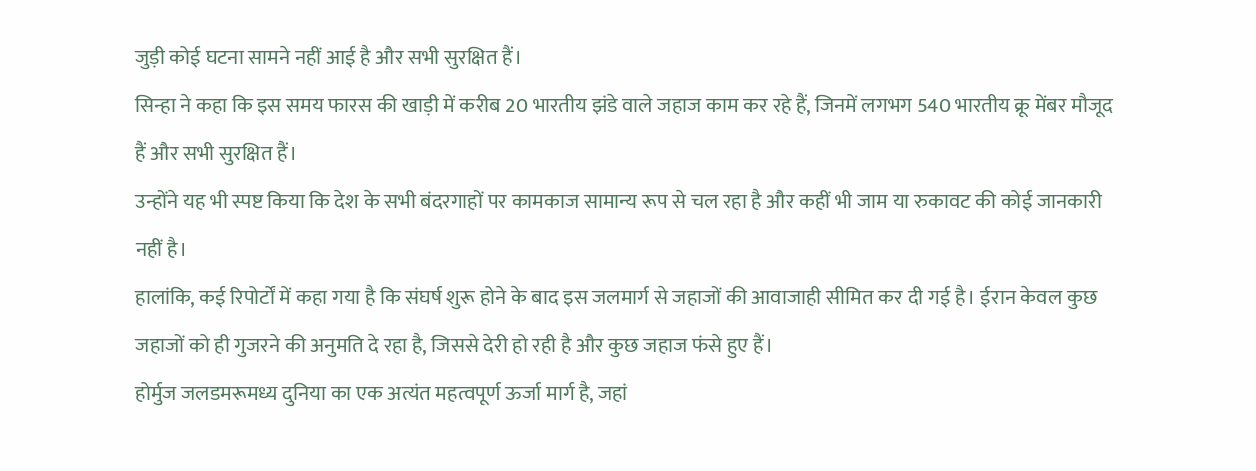जुड़ी कोई घटना सामने नहीं आई है और सभी सुरक्षित हैं।
सिन्हा ने कहा कि इस समय फारस की खाड़ी में करीब 20 भारतीय झंडे वाले जहाज काम कर रहे हैं, जिनमें लगभग 540 भारतीय क्रू मेंबर मौजूद हैं और सभी सुरक्षित हैं।
उन्होंने यह भी स्पष्ट किया कि देश के सभी बंदरगाहों पर कामकाज सामान्य रूप से चल रहा है और कहीं भी जाम या रुकावट की कोई जानकारी नहीं है।
हालांकि, कई रिपोर्टों में कहा गया है कि संघर्ष शुरू होने के बाद इस जलमार्ग से जहाजों की आवाजाही सीमित कर दी गई है। ईरान केवल कुछ जहाजों को ही गुजरने की अनुमति दे रहा है, जिससे देरी हो रही है और कुछ जहाज फंसे हुए हैं।
होर्मुज जलडमरूमध्य दुनिया का एक अत्यंत महत्वपूर्ण ऊर्जा मार्ग है, जहां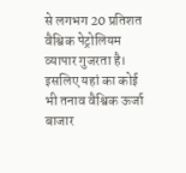से लगभग 20 प्रतिशत वैश्विक पेट्रोलियम व्यापार गुजरता है। इसलिए यहां का कोई भी तनाव वैश्विक ऊर्जा बाजार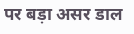पर बड़ा असर डाल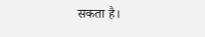सकता है।